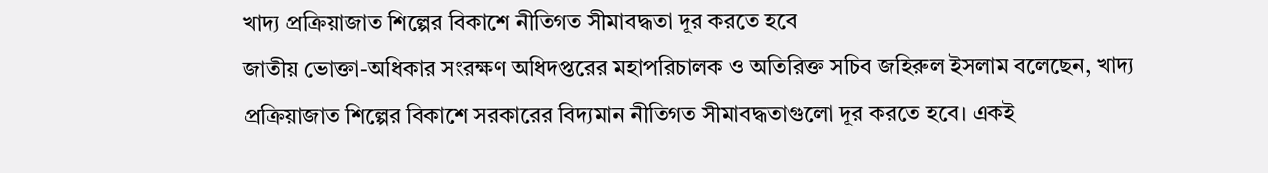খাদ্য প্রক্রিয়াজাত শিল্পের বিকাশে নীতিগত সীমাবদ্ধতা দূর করতে হবে
জাতীয় ভোক্তা-অধিকার সংরক্ষণ অধিদপ্তরের মহাপরিচালক ও অতিরিক্ত সচিব জহিরুল ইসলাম বলেছেন, খাদ্য প্রক্রিয়াজাত শিল্পের বিকাশে সরকারের বিদ্যমান নীতিগত সীমাবদ্ধতাগুলো দূর করতে হবে। একই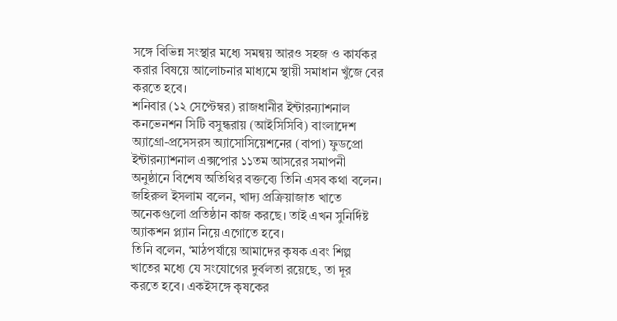সঙ্গে বিভিন্ন সংস্থার মধ্যে সমন্বয় আরও সহজ ও কার্যকর করার বিষয়ে আলোচনার মাধ্যমে স্থায়ী সমাধান খুঁজে বের করতে হবে।
শনিবার (১২ সেপ্টেম্বর) রাজধানীর ইন্টারন্যাশনাল কনভেনশন সিটি বসুন্ধরায় (আইসিসিবি) বাংলাদেশ অ্যাগ্রো-প্রসেসরস অ্যাসোসিয়েশনের (বাপা) ফুডপ্রো ইন্টারন্যাশনাল এক্সপোর ১১তম আসরের সমাপনী অনুষ্ঠানে বিশেষ অতিথির বক্তব্যে তিনি এসব কথা বলেন।
জহিরুল ইসলাম বলেন, খাদ্য প্রক্রিয়াজাত খাতে অনেকগুলো প্রতিষ্ঠান কাজ করছে। তাই এখন সুনির্দিষ্ট অ্যাকশন প্ল্যান নিয়ে এগোতে হবে।
তিনি বলেন, ‘মাঠপর্যায়ে আমাদের কৃষক এবং শিল্প খাতের মধ্যে যে সংযোগের দুর্বলতা রয়েছে, তা দূর করতে হবে। একইসঙ্গে কৃষকের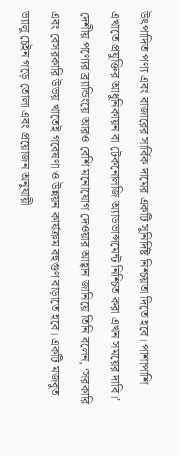উৎপাদিত পণ্য এবং বাজারের সার্বিক দামের একটি সুনির্দিষ্ট নিশ্চয়তা দিতে হবে। পাশাপাশি এখাতে প্রযুক্তির আধুনিকায়ন বা টেকনোলজি অ্যাডভান্সমেন্ট নিশ্চিত করা এখন সময়ের দাবি।’
দেশীয় পণ্যের ব্র্যান্ডিংয়ে আরও বেশি মনোযোগ দেওয়ার আহ্বান জানিয়ে তিনি বলেন, ‘সরকারি এবং বেসরকারি উভয় খাতেই গবেষণা ও উন্নয়ন কার্যক্রম বহুগুণ বাড়াতে হবে। একটি মজবুত ভ্যালু চেইন গড়ে তোলা এবং প্রয়োজন অনুযায়ী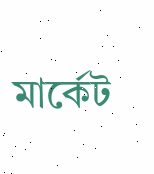মার্কেট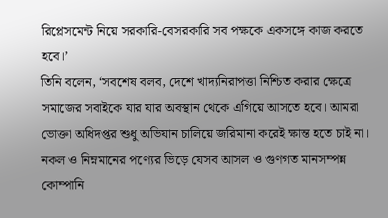রিপ্লেসমেন্ট নিয়ে সরকারি-বেসরকারি সব পক্ষকে একসঙ্গে কাজ করতে হবে।’
তিনি বলেন, ‘সবশেষ বলব, দেশে খাদ্যনিরাপত্তা নিশ্চিত করার ক্ষেত্রে সমাজের সবাইকে যার যার অবস্থান থেকে এগিয়ে আসতে হবে। আমরা ভোক্তা অধিদপ্তর শুধু অভিযান চালিয়ে জরিমানা করেই ক্ষান্ত হতে চাই না। নকল ও নিম্নমানের পণ্যের ভিড়ে যেসব আসল ও গুণগত মানসম্পন্ন কোম্পানি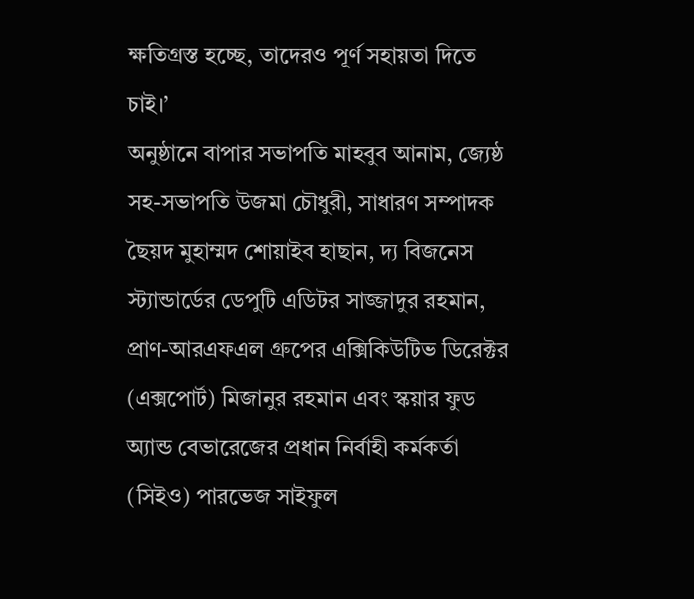ক্ষতিগ্রস্ত হচ্ছে, তাদেরও পূর্ণ সহায়তা দিতে চাই।’
অনুষ্ঠানে বাপার সভাপতি মাহবুব আনাম, জ্যেষ্ঠ সহ-সভাপতি উজমা চৌধুরী, সাধারণ সম্পাদক ছৈয়দ মুহাম্মদ শোয়াইব হাছান, দ্য বিজনেস স্ট্যান্ডার্ডের ডেপুটি এডিটর সাজ্জাদুর রহমান, প্রাণ-আরএফএল গ্রুপের এক্সিকিউটিভ ডিরেক্টর (এক্সপোর্ট) মিজানুর রহমান এবং স্কয়ার ফুড অ্যান্ড বেভারেজের প্রধান নির্বাহী কর্মকর্তা (সিইও) পারভেজ সাইফুল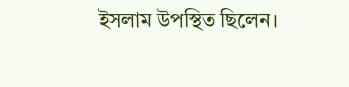ইসলাম উপস্থিত ছিলেন।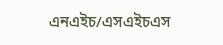এনএইচ/এসএইচএস